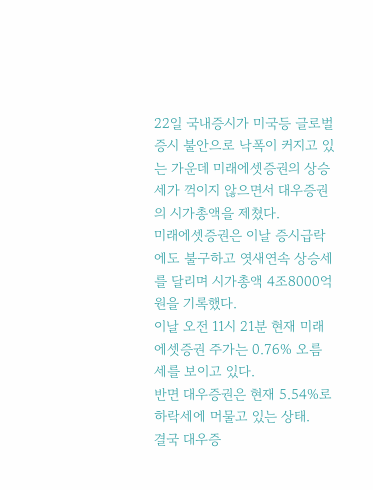22일 국내증시가 미국등 글로벌증시 불안으로 낙폭이 커지고 있는 가운데 미래에셋증권의 상승세가 꺽이지 않으면서 대우증권의 시가총액을 제쳤다.
미래에셋증권은 이날 증시급락에도 불구하고 엿새연속 상승세를 달리며 시가총액 4조8000억원을 기록했다.
이날 오전 11시 21분 현재 미래에셋증권 주가는 0.76% 오름세를 보이고 있다.
반면 대우증권은 현재 5.54%로 하락세에 머물고 있는 상태.
결국 대우증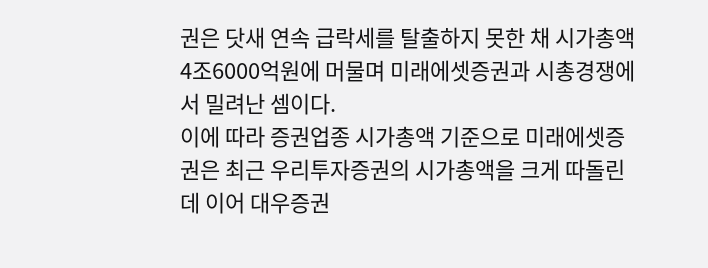권은 닷새 연속 급락세를 탈출하지 못한 채 시가총액 4조6000억원에 머물며 미래에셋증권과 시총경쟁에서 밀려난 셈이다.
이에 따라 증권업종 시가총액 기준으로 미래에셋증권은 최근 우리투자증권의 시가총액을 크게 따돌린데 이어 대우증권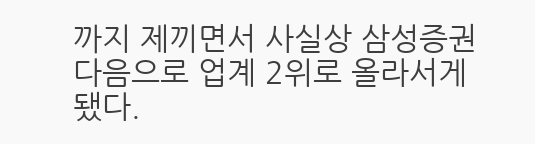까지 제끼면서 사실상 삼성증권 다음으로 업계 2위로 올라서게 됐다.